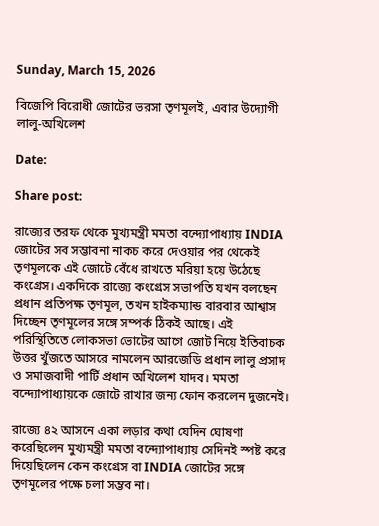Sunday, March 15, 2026

বিজেপি বিরোধী জোটের ভরসা তৃণমূলই, এবার উদ্যোগী লালু-অখিলেশ

Date:

Share post:

রাজ্যের তরফ থেকে মুখ্যমন্ত্রী মমতা বন্দ্যোপাধ্যায় INDIA জোটের সব সম্ভাবনা নাকচ করে দেওয়ার পর থেকেই তৃণমূলকে এই জোটে বেঁধে রাখতে মরিয়া হয়ে উঠেছে কংগ্রেস। একদিকে রাজ্যে কংগ্রেস সভাপতি যখন বলছেন প্রধান প্রতিপক্ষ তৃণমূল, তখন হাইকম্যান্ড বারবার আশ্বাস দিচ্ছেন তৃণমূলের সঙ্গে সম্পর্ক ঠিকই আছে। এই পরিস্থিতিতে লোকসভা ভোটের আগে জোট নিয়ে ইতিবাচক উত্তর খুঁজতে আসরে নামলেন আরজেডি প্রধান লালু প্রসাদ ও সমাজবাদী পার্টি প্রধান অখিলেশ যাদব। মমতা বন্দ্যোপাধ্যায়কে জোটে রাখার জন্য ফোন করলেন দুজনেই।

রাজ্যে ৪২ আসনে একা লড়ার কথা যেদিন ঘোষণা করেছিলেন মুখ্যমন্ত্রী মমতা বন্দ্যোপাধ্যায় সেদিনই স্পষ্ট করে দিয়েছিলেন কেন কংগ্রেস বা INDIA জোটের সঙ্গে তৃণমূলের পক্ষে চলা সম্ভব না।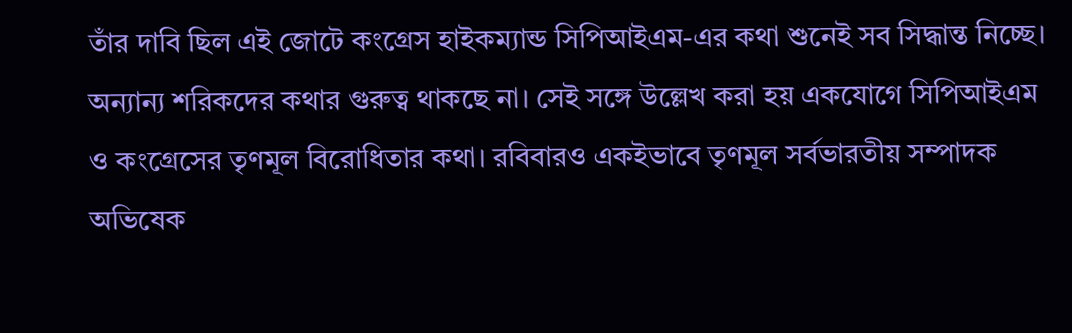তাঁর দাবি ছিল এই জোটে কংগ্রেস হাইকম্যান্ড সিপিআইএম-এর কথা শুনেই সব সিদ্ধান্ত নিচ্ছে। অন্যান্য শরিকদের কথার গুরুত্ব থাকছে না। সেই সঙ্গে উল্লেখ করা হয় একযোগে সিপিআইএম ও কংগ্রেসের তৃণমূল বিরোধিতার কথা। রবিবারও একইভাবে তৃণমূল সর্বভারতীয় সম্পাদক অভিষেক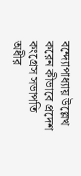বন্দ্যোপাধ্যায় উল্লেখ করেন কীভাবে প্রদেশ কংগ্রেস সভাপতি অধীর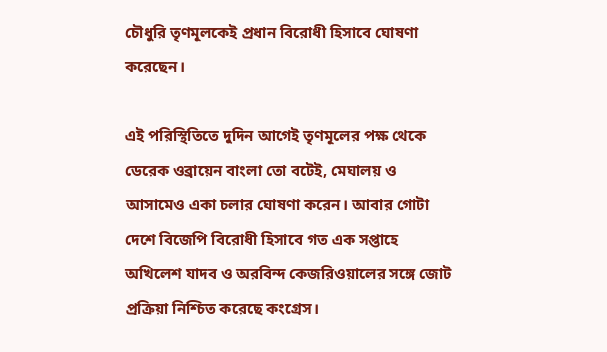চৌধুরি তৃণমূলকেই প্রধান বিরোধী হিসাবে ঘোষণা করেছেন।

এই পরিস্থিতিতে দুদিন আগেই তৃণমূলের পক্ষ থেকে ডেরেক ওব্রায়েন বাংলা তো বটেই, মেঘালয় ও আসামেও একা চলার ঘোষণা করেন। আবার গোটা দেশে বিজেপি বিরোধী হিসাবে গত এক সপ্তাহে অখিলেশ যাদব ও অরবিন্দ কেজরিওয়ালের সঙ্গে জোট প্রক্রিয়া নিশ্চিত করেছে কংগ্রেস।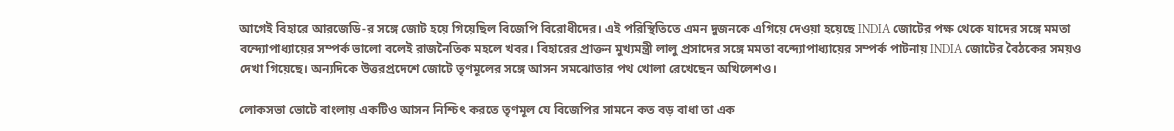আগেই বিহারে আরজেডি-র সঙ্গে জোট হয়ে গিয়েছিল বিজেপি বিরোধীদের। এই পরিস্থিতিতে এমন দুজনকে এগিয়ে দেওয়া হয়েছে INDIA জোটের পক্ষ থেকে যাদের সঙ্গে মমতা বন্দ্যোপাধ্যায়ের সম্পর্ক ভালো বলেই রাজনৈতিক মহলে খবর। বিহারের প্রাক্তন মুখ্যমন্ত্রী লালু প্রসাদের সঙ্গে মমতা বন্দ্যোপাধ্যায়ের সম্পর্ক পাটনায় INDIA জোটের বৈঠকের সময়ও দেখা গিয়েছে। অন্যদিকে উত্তরপ্রদেশে জোটে তৃণমূলের সঙ্গে আসন সমঝোতার পথ খোলা রেখেছেন অখিলেশও।

লোকসভা ভোটে বাংলায় একটিও আসন নিশ্চিৎ করতে তৃণমূল যে বিজেপির সামনে কত বড় বাধা তা এক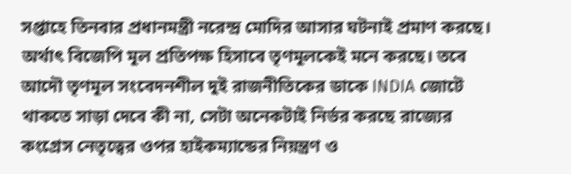সপ্তাহে তিনবার প্রধানমন্ত্রী নরেন্দ্র মোদির আসার ঘটনাই প্রমাণ করছে। অর্থাৎ বিজেপি মূল প্রতিপক্ষ হিসাবে তৃণমূলকেই মনে করছে। তবে আদৌ তৃণমূল সংবেদনশীল দুই রাজনীতিকের ডাকে INDIA জোটে থাকতে সাড়া দেবে কী না, সেটা অনেকটাই নির্ভর করছে রাজ্যের কংগ্রেস নেতৃত্বের ওপর হাইকম্যান্ডের নিয়ন্ত্রণ ও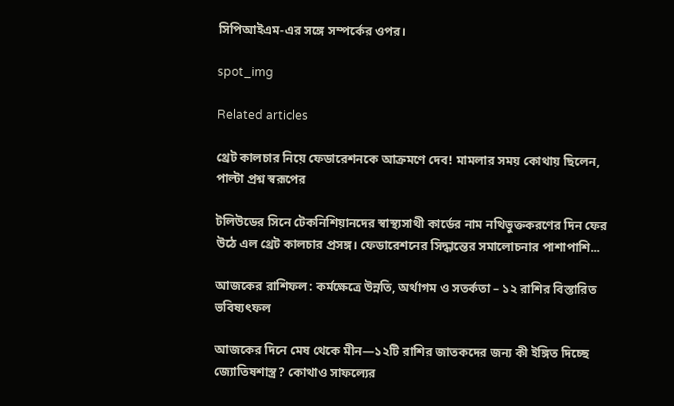সিপিআইএম-এর সঙ্গে সম্পর্কের ওপর।

spot_img

Related articles

থ্রেট কালচার নিয়ে ফেডারেশনকে আক্রমণে দেব! মামলার সময় কোথায় ছিলেন, পাল্টা প্রশ্ন স্বরূপের

টলিউডের সিনে টেকনিশিয়ানদের স্বাস্থ্যসাথী কার্ডের নাম নথিভুক্তকরণের দিন ফের উঠে এল থ্রেট কালচার প্রসঙ্গ। ফেডারেশনের সিদ্ধান্তের সমালোচনার পাশাপাশি...

আজকের রাশিফল: কর্মক্ষেত্রে উন্নতি, অর্থাগম ও সতর্কতা – ১২ রাশির বিস্তারিত ভবিষ্যৎফল

আজকের দিনে মেষ থেকে মীন—১২টি রাশির জাতকদের জন্য কী ইঙ্গিত দিচ্ছে জ্যোতিষশাস্ত্র? কোথাও সাফল্যের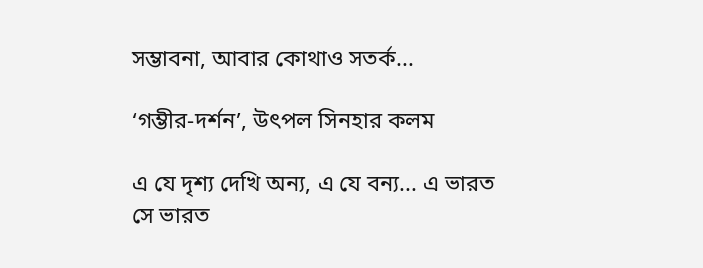সম্ভাবনা, আবার কোথাও সতর্ক...

‘গম্ভীর-দর্শন’, উৎপল সিনহার কলম

এ যে দৃশ্য দেখি অন্য, এ যে বন্য... এ ভারত সে ভারত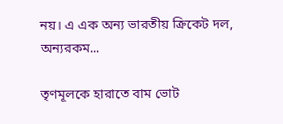নয়। এ এক অন্য ভারতীয় ক্রিকেট দল, অন্যরকম...

তৃণমূলকে হারাতে বাম ভোট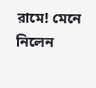রামে! মেনে নিলেন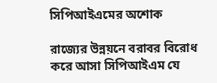সিপিআইএমের অশোক

রাজ্যের উন্নয়নে বরাবর বিরোধ করে আসা সিপিআইএম যে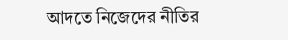আদতে নিজেদের নীতির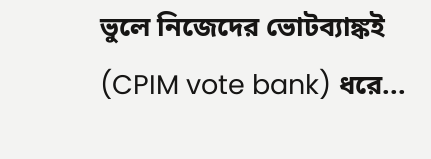ভুলে নিজেদের ভোটব্যাঙ্কই (CPIM vote bank) ধরে...